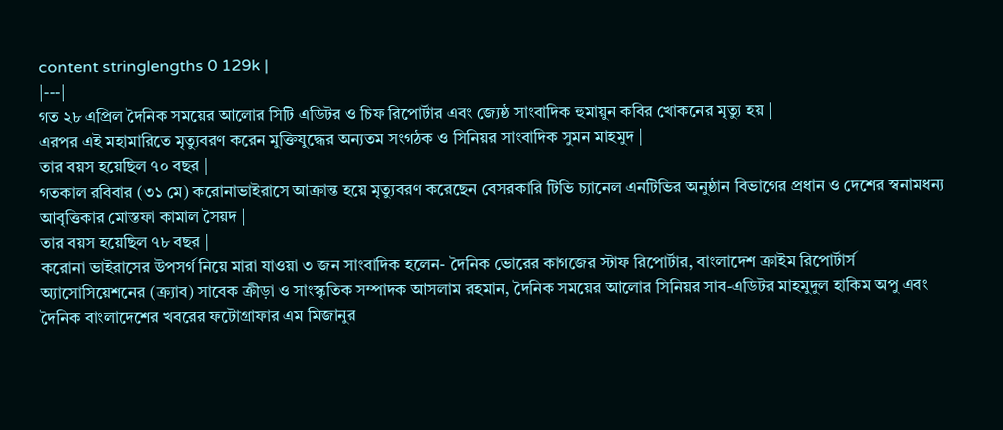content stringlengths 0 129k |
|---|
গত ২৮ এপ্রিল দৈনিক সময়ের আলোর সিটি এডিটর ও চিফ রিপোর্টার এবং জ্যেষ্ঠ সাংবাদিক হুমায়ুন কবির খোকনের মৃত্যু হয় |
এরপর এই মহামারিতে মৃত্যুবরণ করেন মুক্তিযুদ্ধের অন্যতম সংগঠক ও সিনিয়র সাংবাদিক সুমন মাহমুদ |
তার বয়স হয়েছিল ৭০ বছর |
গতকাল রবিবার (৩১ মে) করোনাভাইরাসে আক্রান্ত হয়ে মৃত্যুবরণ করেছেন বেসরকারি টিভি চ্যানেল এনটিভির অনুষ্ঠান বিভাগের প্রধান ও দেশের স্বনামধন্য আবৃত্তিকার মোস্তফা কামাল সৈয়দ |
তার বয়স হয়েছিল ৭৮ বছর |
করোনা ভাইরাসের উপসর্গ নিয়ে মারা যাওয়া ৩ জন সাংবাদিক হলেন- দৈনিক ভোরের কাগজের স্টাফ রিপোর্টার, বাংলাদেশ ক্রাইম রিপোর্টার্স অ্যাসোসিয়েশনের (ক্র্যাব) সাবেক ক্রীড়া ও সাংস্কৃতিক সম্পাদক আসলাম রহমান, দৈনিক সময়ের আলোর সিনিয়র সাব-এডিটর মাহমুদুল হাকিম অপু এবং দৈনিক বাংলাদেশের খবরের ফটোগ্রাফার এম মিজানুর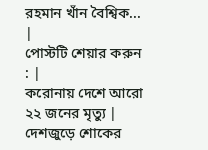রহমান খাঁন বৈশ্বিক... |
পোস্টটি শেয়ার করুন : |
করোনায় দেশে আরো ২২ জনের মৃত্যু |
দেশজুড়ে শোকের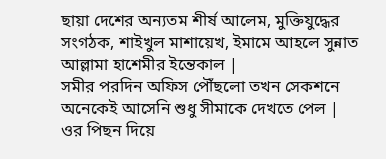ছায়া দেশের অন্যতম শীর্ষ আলেম, মুক্তিযুদ্ধের সংগঠক, শাইখুল মাশায়েখ, ইমামে আহলে সুন্নাত আল্লামা হাশেমীর ইন্তেকাল |
সমীর পরদিন অফিস পৌঁছলো তখন সেকশনে অনেকেই আসেনি শুধু সীমাকে দেখতে পেল |
ওর পিছন দিয়ে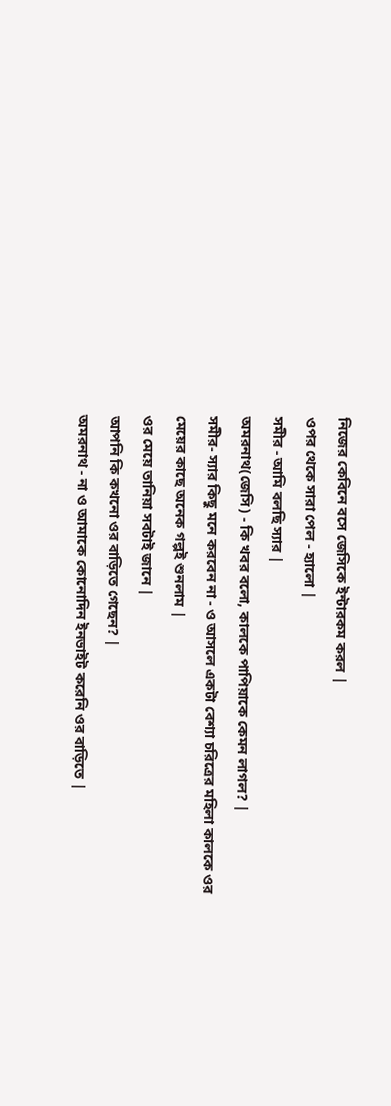নিজের কেবিনে বসে জেসিকে ইন্টারকম করল |
ওপর থেকে সারা পেল - হ্যালো |
সমীর - আমি বলছি স্যার |
অমরনাথ(জেসি) - কি খবর বলো, কালকে পাপিয়াকে কেমন লাগল? |
সমীর- স্যার কিছু মনে করবেন না - ও আসলে একটা বেশ্যা চরিত্রের মহিলা কালকে ওর মেয়ের কাছে অনেক গল্পই শুনলাম |
ওর মেয়ে তানিয়া সবটাই জানে |
আপনি কি কখনো ওর বাড়িতে গেছেন? |
অমরনাথ - না ও আমাকে কোনোদিন ইনভাইট করেনি ওর বাড়িতে |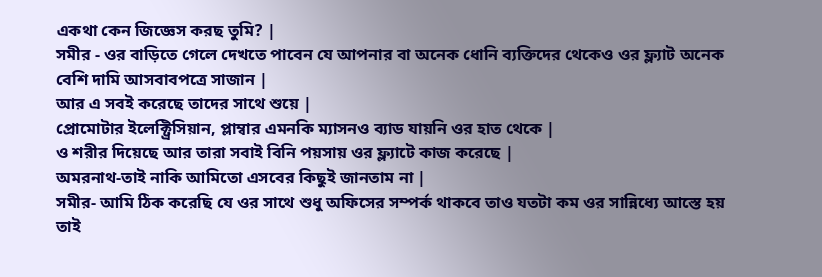একথা কেন জিজ্ঞেস করছ তুমি? |
সমীর - ওর বাড়িতে গেলে দেখতে পাবেন যে আপনার বা অনেক ধোনি ব্যক্তিদের থেকেও ওর ফ্ল্যাট অনেক বেশি দামি আসবাবপত্রে সাজান |
আর এ সবই করেছে তাদের সাথে শুয়ে |
প্রোমোটার ইলেক্ট্রিসিয়ান, প্লাম্বার এমনকি ম্যাসনও ব্যাড যায়নি ওর হাত থেকে |
ও শরীর দিয়েছে আর তারা সবাই বিনি পয়সায় ওর ফ্ল্যাটে কাজ করেছে |
অমরনাথ-তাই নাকি আমিতো এসবের কিছুই জানতাম না |
সমীর- আমি ঠিক করেছি যে ওর সাথে শুধু অফিসের সম্পর্ক থাকবে তাও যতটা কম ওর সান্নিধ্যে আস্তে হয় তাই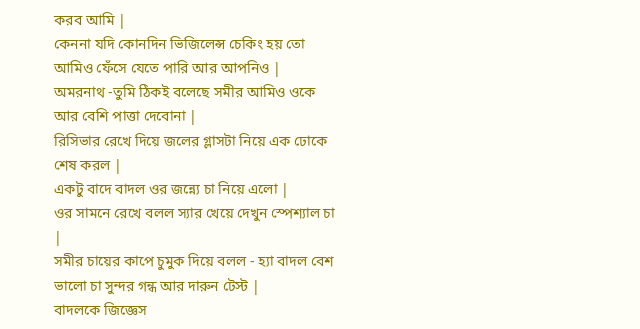করব আমি |
কেননা যদি কোনদিন ভিজিলেন্স চেকিং হয় তো আমিও ফেঁসে যেতে পারি আর আপনিও |
অমরনাথ -তুমি ঠিকই বলেছে সমীর আমিও ওকে আর বেশি পাত্তা দেবোনা |
রিসিভার রেখে দিয়ে জলের গ্লাসটা নিয়ে এক ঢোকে শেষ করল |
একটু বাদে বাদল ওর জন্ন্যে চা নিয়ে এলো |
ওর সামনে রেখে বলল স্যার খেয়ে দেখুন স্পেশ্যাল চা |
সমীর চায়ের কাপে চুমুক দিয়ে বলল - হ্যা বাদল বেশ ভালো চা সুন্দর গন্ধ আর দারুন টেস্ট |
বাদলকে জিজ্ঞেস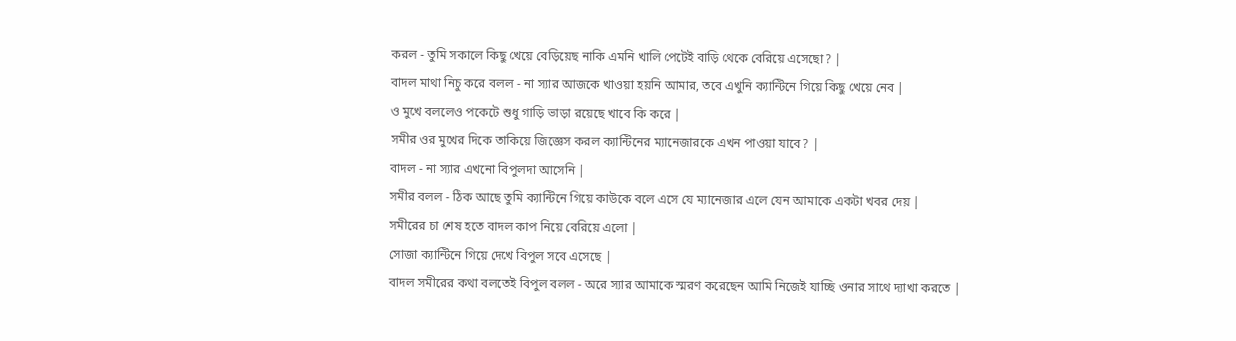করল - তুমি সকালে কিছু খেয়ে বেড়িয়েছ নাকি এমনি খালি পেটেই বাড়ি থেকে বেরিয়ে এসেছো? |
বাদল মাথা নিচু করে বলল - না স্যার আজকে খাওয়া হয়নি আমার, তবে এখুনি ক্যান্টিনে গিয়ে কিছু খেয়ে নেব |
ও মুখে বললেও পকেটে শুধু গাড়ি ভাড়া রয়েছে খাবে কি করে |
সমীর ওর মুখের দিকে তাকিয়ে জিজ্ঞেস করল ক্যান্টিনের ম্যানেজারকে এখন পাওয়া যাবে? |
বাদল - না স্যার এখনো বিপুলদা আসেনি |
সমীর বলল - ঠিক আছে তুমি ক্যান্টিনে গিয়ে কাউকে বলে এসে যে ম্যানেজার এলে যেন আমাকে একটা খবর দেয় |
সমীরের চা শেষ হতে বাদল কাপ নিয়ে বেরিয়ে এলো |
সোজা ক্যান্টিনে গিয়ে দেখে বিপুল সবে এসেছে |
বাদল সমীরের কথা বলতেই বিপুল বলল - অরে স্যার আমাকে স্মরণ করেছেন আমি নিজেই যাচ্ছি ওনার সাথে দ্যাখা করতে |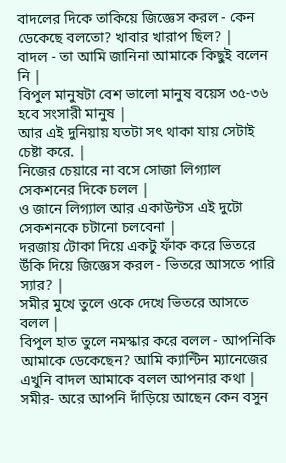বাদলের দিকে তাকিয়ে জিজ্ঞেস করল - কেন ডেকেছে বলতো? খাবার খারাপ ছিল? |
বাদল - তা আমি জানিনা আমাকে কিছুই বলেন নি |
বিপুল মানুষটা বেশ ভালো মানুষ বয়েস ৩৫-৩৬ হবে সংসারী মানুষ |
আর এই দুনিয়ায় যতটা সৎ থাকা যায় সেটাই চেষ্টা করে. |
নিজের চেয়ারে না বসে সোজা লিগ্যাল সেকশনের দিকে চলল |
ও জানে লিগ্যাল আর একাউন্টস এই দুটো সেকশনকে চটানো চলবেনা |
দরজায় টোকা দিয়ে একটু ফাঁক করে ভিতরে উঁকি দিয়ে জিজ্ঞেস করল - ভিতরে আসতে পারি স্যার? |
সমীর মুখে তুলে ওকে দেখে ভিতরে আসতে বলল |
বিপুল হাত তুলে নমস্কার করে বলল - আপনিকি আমাকে ডেকেছেন? আমি ক্যান্টিন ম্যানেজের এখুনি বাদল আমাকে বলল আপনার কথা |
সমীর- অরে আপনি দাঁড়িয়ে আছেন কেন বসুন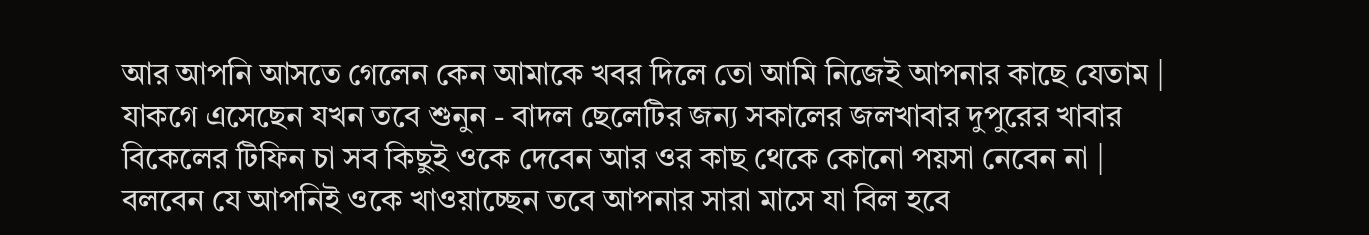আর আপনি আসতে গেলেন কেন আমাকে খবর দিলে তো আমি নিজেই আপনার কাছে যেতাম |
যাকগে এসেছেন যখন তবে শুনুন - বাদল ছেলেটির জন্য সকালের জলখাবার দুপুরের খাবার বিকেলের টিফিন চা সব কিছুই ওকে দেবেন আর ওর কাছ থেকে কোনো পয়সা নেবেন না |
বলবেন যে আপনিই ওকে খাওয়াচ্ছেন তবে আপনার সারা মাসে যা বিল হবে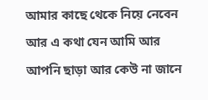আমার কাছে থেকে নিয়ে নেবেন আর এ কথা যেন আমি আর আপনি ছাড়া আর কেউ না জানে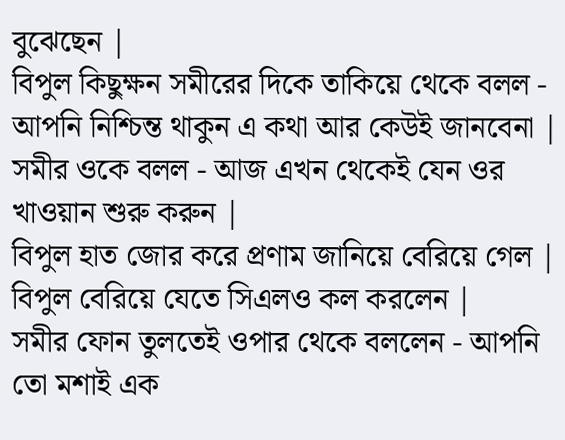বুঝেছেন |
বিপুল কিছুক্ষন সমীরের দিকে তাকিয়ে থেকে বলল - আপনি নিশ্চিন্ত থাকুন এ কথা আর কেউই জানবেনা |
সমীর ওকে বলল - আজ এখন থেকেই যেন ওর খাওয়ান শুরু করুন |
বিপুল হাত জোর করে প্রণাম জানিয়ে বেরিয়ে গেল |
বিপুল বেরিয়ে যেতে সিএলও কল করলেন |
সমীর ফোন তুলতেই ওপার থেকে বললেন - আপনি তো মশাই এক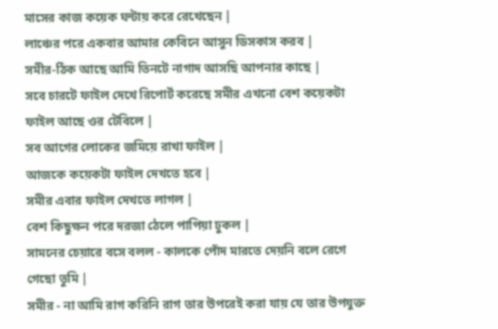মাসের কাজ কয়েক ঘন্টায় করে রেখেছেন |
লাঞ্চের পরে একবার আমার কেবিনে আসুন ডিসকাস করব |
সমীর-ঠিক আছে আমি তিনটে নাগাদ আসছি আপনার কাছে |
সবে চারটে ফাইল দেখে রিপোর্ট করেছে সমীর এখনো বেশ কয়েকটা ফাইল আছে ওর টেবিলে |
সব আগের লোকের জমিয়ে রাখা ফাইল |
আজকে কয়েকটা ফাইল দেখতে হবে |
সমীর এবার ফাইল দেখতে লাগল |
বেশ কিছুক্ষন পরে দরজা ঠেলে পাপিয়া ঢুকল |
সামনের চেয়ারে বসে বলল - কালকে পোঁদ মারতে দেয়নি বলে রেগে গেছো তুমি |
সমীর - না আমি রাগ করিনি রাগ তার উপরেই করা যায় যে তার উপযুক্ত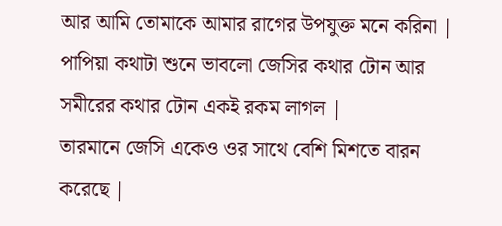আর আমি তোমাকে আমার রাগের উপযুক্ত মনে করিনা |
পাপিয়া কথাটা শুনে ভাবলো জেসির কথার টোন আর সমীরের কথার টোন একই রকম লাগল |
তারমানে জেসি একেও ওর সাথে বেশি মিশতে বারন করেছে |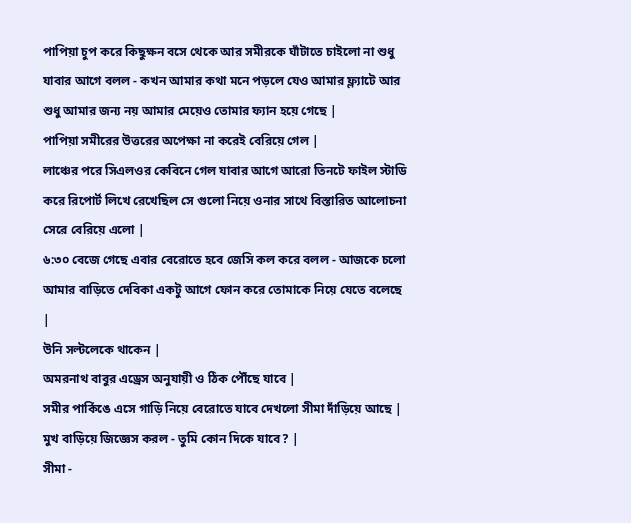পাপিয়া চুপ করে কিছুক্ষন বসে থেকে আর সমীরকে ঘাঁটাতে চাইলো না শুধু যাবার আগে বলল - কখন আমার কথা মনে পড়লে যেও আমার ফ্ল্যাটে আর শুধু আমার জন্য নয় আমার মেয়েও তোমার ফ্যান হয়ে গেছে |
পাপিয়া সমীরের উত্তরের অপেক্ষা না করেই বেরিয়ে গেল |
লাঞ্চের পরে সিএলওর কেবিনে গেল যাবার আগে আরো তিনটে ফাইল স্টাডি করে রিপোর্ট লিখে রেখেছিল সে গুলো নিয়ে ওনার সাথে বিস্তারিত আলোচনা সেরে বেরিয়ে এলো |
৬:৩০ বেজে গেছে এবার বেরোতে হবে জেসি কল করে বলল - আজকে চলো আমার বাড়িতে দেবিকা একটু আগে ফোন করে তোমাকে নিয়ে যেতে বলেছে |
উনি সল্টলেকে থাকেন |
অমরনাথ বাবুর এড্রেস অনুযায়ী ও ঠিক পৌঁছে যাবে |
সমীর পার্কিঙে এসে গাড়ি নিয়ে বেরোতে যাবে দেখলো সীমা দাঁড়িয়ে আছে |
মুখ বাড়িয়ে জিজ্ঞেস করল - তুমি কোন দিকে যাবে? |
সীমা -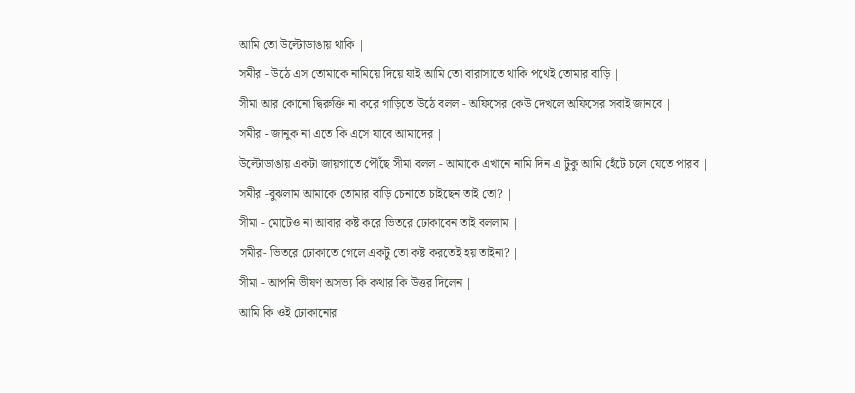আমি তো উল্টোডাঙায় থাকি |
সমীর - উঠে এস তোমাকে নামিয়ে দিয়ে যাই আমি তো বারাসাতে থাকি পথেই তোমার বাড়ি |
সীমা আর কোনো দ্বিরুক্তি না করে গাড়িতে উঠে বলল - অফিসের কেউ দেখলে অফিসের সবাই জানবে |
সমীর - জানুক না এতে কি এসে যাবে আমাদের |
উল্টোডাঙায় একটা জায়গাতে পৌঁছে সীমা বলল - আমাকে এখানে নামি দিন এ টুকু আমি হেঁটে চলে যেতে পারব |
সমীর -বুঝলাম আমাকে তোমার বাড়ি চেনাতে চাইছেন তাই তো? |
সীমা - মোটেও না আবার কষ্ট করে ভিতরে ঢোকাবেন তাই বললাম |
সমীর- ভিতরে ঢোকাতে গেলে একটু তো কষ্ট করতেই হয় তাইনা? |
সীমা - আপনি ভীষণ অসভ্য কি কথার কি উত্তর দিলেন |
আমি কি ওই ঢোকানোর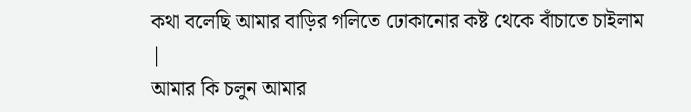কথা বলেছি আমার বাড়ির গলিতে ঢোকানোর কষ্ট থেকে বাঁচাতে চাইলাম |
আমার কি চলুন আমার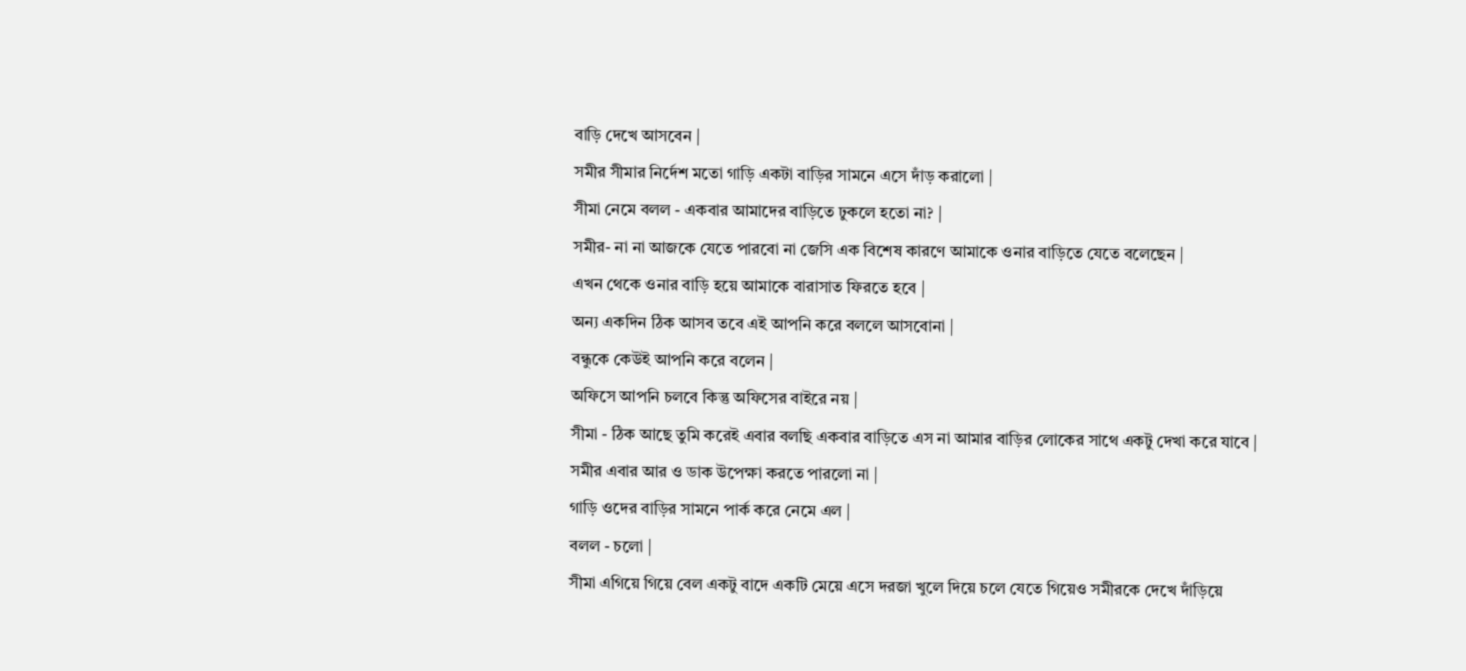বাড়ি দেখে আসবেন |
সমীর সীমার নির্দেশ মতো গাড়ি একটা বাড়ির সামনে এসে দাঁড় করালো |
সীমা নেমে বলল - একবার আমাদের বাড়িতে ঢুকলে হতো না? |
সমীর- না না আজকে যেতে পারবো না জেসি এক বিশেষ কারণে আমাকে ওনার বাড়িতে যেতে বলেছেন |
এখন থেকে ওনার বাড়ি হয়ে আমাকে বারাসাত ফিরতে হবে |
অন্য একদিন ঠিক আসব তবে এই আপনি করে বললে আসবোনা |
বন্ধুকে কেউই আপনি করে বলেন |
অফিসে আপনি চলবে কিন্তু অফিসের বাইরে নয় |
সীমা - ঠিক আছে তুমি করেই এবার বলছি একবার বাড়িতে এস না আমার বাড়ির লোকের সাথে একটু দেখা করে যাবে |
সমীর এবার আর ও ডাক উপেক্ষা করতে পারলো না |
গাড়ি ওদের বাড়ির সামনে পার্ক করে নেমে এল |
বলল - চলো |
সীমা এগিয়ে গিয়ে বেল একটু বাদে একটি মেয়ে এসে দরজা খুলে দিয়ে চলে যেতে গিয়েও সমীরকে দেখে দাঁড়িয়ে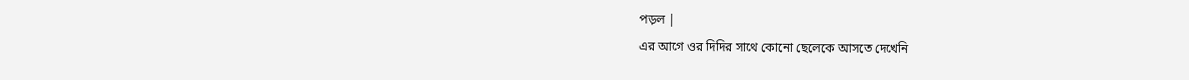পড়ল |
এর আগে ওর দিদির সাথে কোনো ছেলেকে আসতে দেখেনি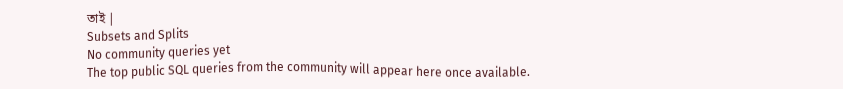তাই |
Subsets and Splits
No community queries yet
The top public SQL queries from the community will appear here once available.